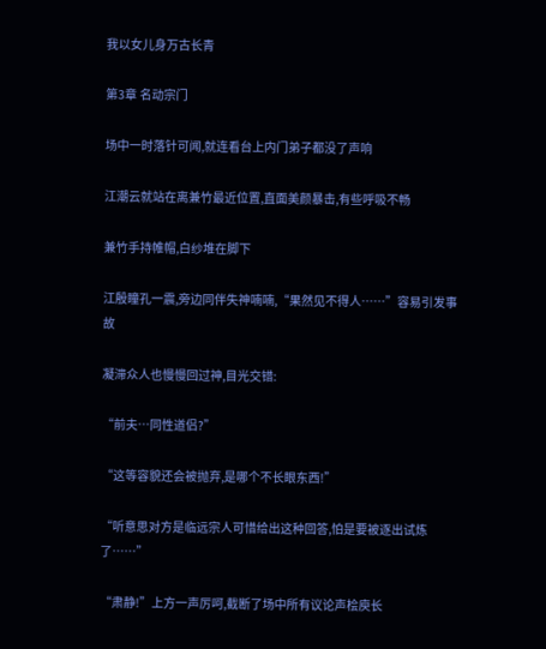我以女儿身万古长青

第3章 名动宗门

场中一时落针可闻,就连看台上内门弟子都没了声响

江潮云就站在离兼竹最近位置,直面美颜暴击,有些呼吸不畅

兼竹手持帷帽,白纱堆在脚下

江殷瞳孔一震,旁边同伴失神喃喃,“果然见不得人……”容易引发事故

凝滞众人也慢慢回过神,目光交错:

“前夫…同性道侣?”

“这等容貌还会被抛弃,是哪个不长眼东西!”

“听意思对方是临远宗人可惜给出这种回答,怕是要被逐出试炼了……”

“肃静!”上方一声厉呵,截断了场中所有议论声桧庾长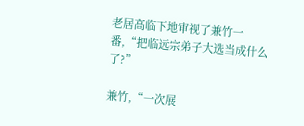老居高临下地审视了兼竹一番,“把临远宗弟子大选当成什么了?”

兼竹,“一次展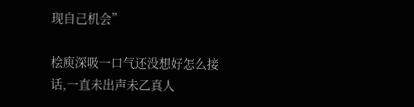现自己机会”

桧庾深吸一口气还没想好怎么接话,一直未出声未乙真人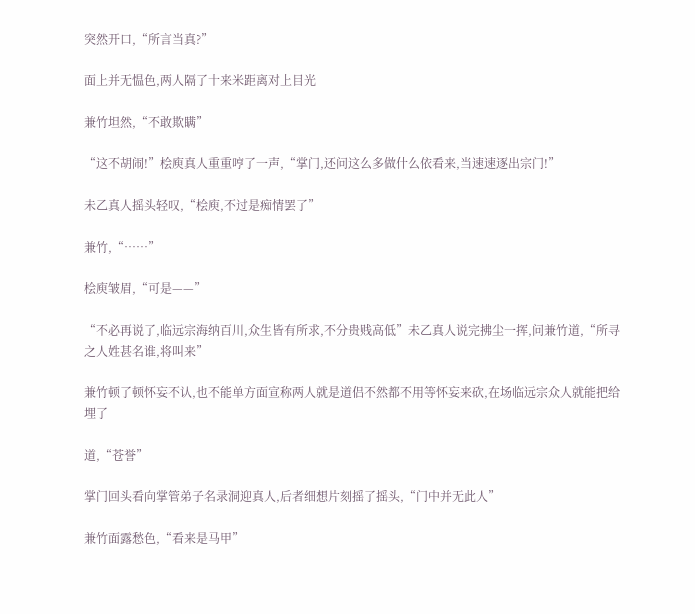突然开口,“所言当真?”

面上并无愠色,两人隔了十来米距离对上目光

兼竹坦然,“不敢欺瞒”

“这不胡闹!”桧庾真人重重哼了一声,“掌门,还问这么多做什么依看来,当速速逐出宗门!”

未乙真人摇头轻叹,“桧庾,不过是痴情罢了”

兼竹,“……”

桧庾皱眉,“可是——”

“不必再说了,临远宗海纳百川,众生皆有所求,不分贵贱高低”未乙真人说完拂尘一挥,问兼竹道,“所寻之人姓甚名谁,将叫来”

兼竹顿了顿怀妄不认,也不能单方面宣称两人就是道侣不然都不用等怀妄来砍,在场临远宗众人就能把给埋了

道,“苍誉”

掌门回头看向掌管弟子名录洞迎真人,后者细想片刻摇了摇头,“门中并无此人”

兼竹面露愁色,“看来是马甲”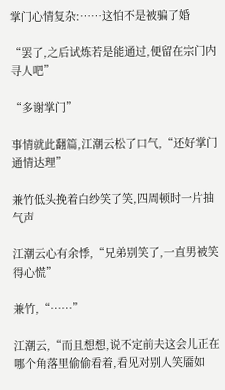掌门心情复杂:……这怕不是被骗了婚

“罢了,之后试炼若是能通过,便留在宗门内寻人吧”

“多谢掌门”

事情就此翻篇,江潮云松了口气,“还好掌门通情达理”

兼竹低头挽着白纱笑了笑,四周顿时一片抽气声

江潮云心有余悸,“兄弟别笑了,一直男被笑得心慌”

兼竹,“……”

江潮云,“而且想想,说不定前夫这会儿正在哪个角落里偷偷看着,看见对别人笑靥如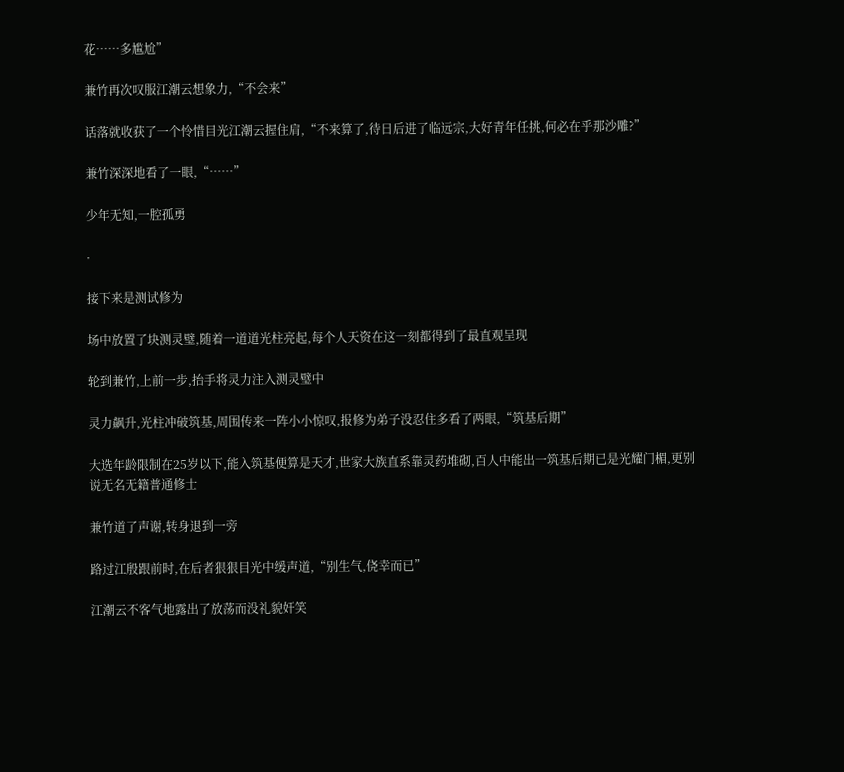花……多尴尬”

兼竹再次叹服江潮云想象力,“不会来”

话落就收获了一个怜惜目光江潮云握住肩,“不来算了,待日后进了临远宗,大好青年任挑,何必在乎那沙雕?”

兼竹深深地看了一眼,“……”

少年无知,一腔孤勇

·

接下来是测试修为

场中放置了块测灵璧,随着一道道光柱亮起,每个人天资在这一刻都得到了最直观呈现

轮到兼竹,上前一步,抬手将灵力注入测灵璧中

灵力飙升,光柱冲破筑基,周围传来一阵小小惊叹,报修为弟子没忍住多看了两眼,“筑基后期”

大选年龄限制在25岁以下,能入筑基便算是天才,世家大族直系靠灵药堆砌,百人中能出一筑基后期已是光耀门楣,更别说无名无籍普通修士

兼竹道了声谢,转身退到一旁

路过江殷跟前时,在后者狠狠目光中缓声道,“别生气,侥幸而已”

江潮云不客气地露出了放荡而没礼貌奸笑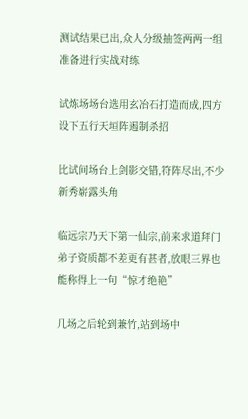测试结果已出,众人分级抽签两两一组准备进行实战对练

试炼场场台选用玄冶石打造而成,四方设下五行天垣阵遏制杀招

比试间场台上剑影交错,符阵尽出,不少新秀崭露头角

临远宗乃天下第一仙宗,前来求道拜门弟子资质都不差更有甚者,放眼三界也能称得上一句“惊才绝艳”

几场之后轮到兼竹,站到场中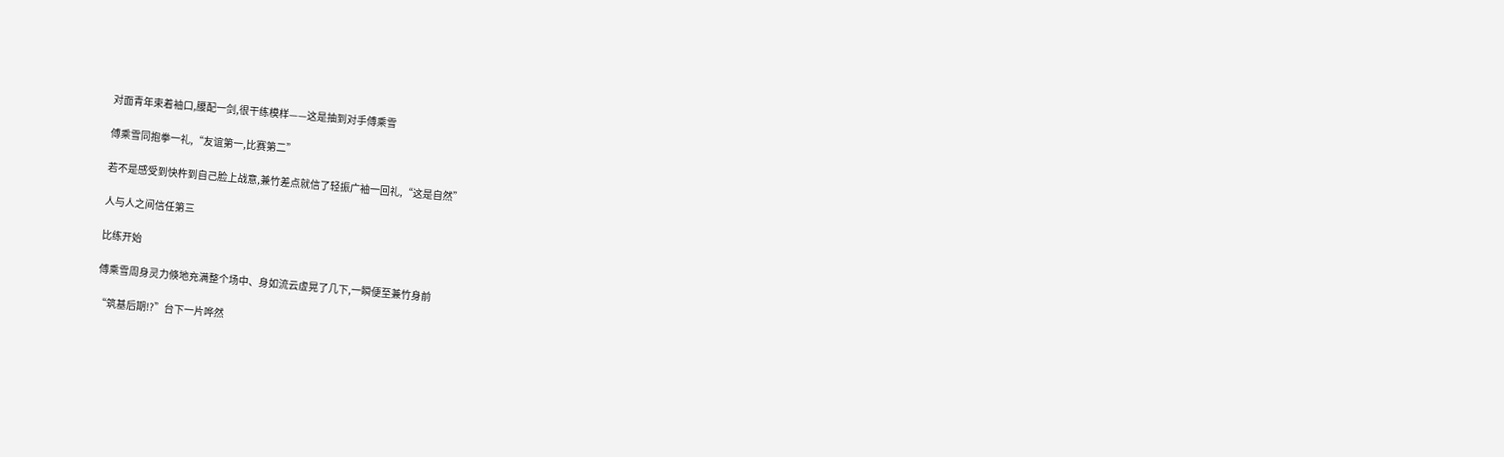对面青年束着袖口,腰配一剑,很干练模样——这是抽到对手傅乘雪

傅乘雪同抱拳一礼,“友谊第一,比赛第二”

若不是感受到快杵到自己脸上战意,兼竹差点就信了轻振广袖一回礼,“这是自然”

人与人之间信任第三

比练开始

傅乘雪周身灵力倏地充满整个场中、身如流云虚晃了几下,一瞬便至兼竹身前

“筑基后期!?”台下一片哗然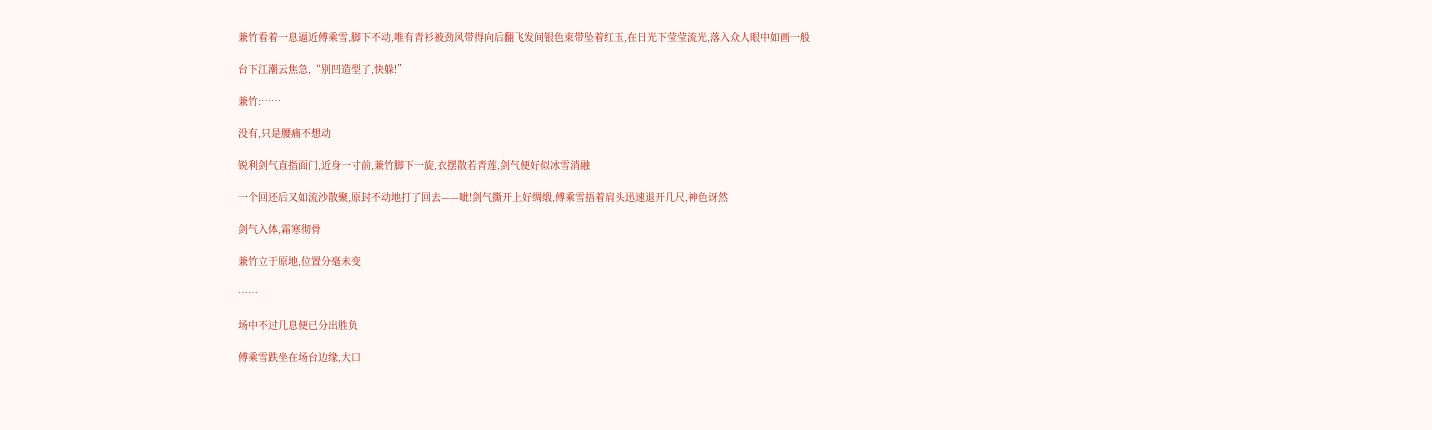兼竹看着一息逼近傅乘雪,脚下不动,唯有青衫被劲风带得向后翻飞发间银色束带坠着红玉,在日光下莹莹流光,落入众人眼中如画一般

台下江潮云焦急,“别凹造型了,快躲!”

兼竹:……

没有,只是腰痛不想动

锐利剑气直指面门,近身一寸前,兼竹脚下一旋,衣摆散若青莲,剑气便好似冰雪消融

一个回还后又如流沙散聚,原封不动地打了回去——呲!剑气撕开上好绸缎,傅乘雪捂着肩头迅速退开几尺,神色讶然

剑气入体,霜寒彻骨

兼竹立于原地,位置分毫未变

……

场中不过几息便已分出胜负

傅乘雪跌坐在场台边缘,大口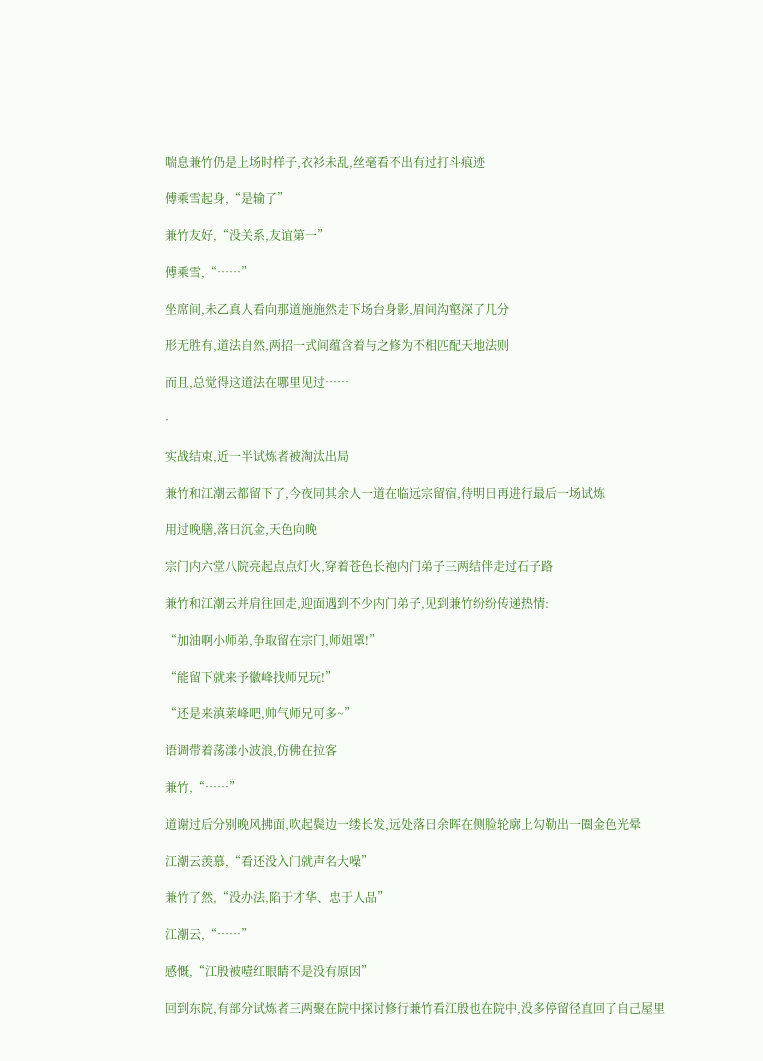喘息兼竹仍是上场时样子,衣衫未乱,丝毫看不出有过打斗痕迹

傅乘雪起身,“是输了”

兼竹友好,“没关系,友谊第一”

傅乘雪,“……”

坐席间,未乙真人看向那道施施然走下场台身影,眉间沟壑深了几分

形无胜有,道法自然,两招一式间蕴含着与之修为不相匹配天地法则

而且,总觉得这道法在哪里见过……

·

实战结束,近一半试炼者被淘汰出局

兼竹和江潮云都留下了,今夜同其余人一道在临远宗留宿,待明日再进行最后一场试炼

用过晚膳,落日沉金,天色向晚

宗门内六堂八院亮起点点灯火,穿着苍色长袍内门弟子三两结伴走过石子路

兼竹和江潮云并肩往回走,迎面遇到不少内门弟子,见到兼竹纷纷传递热情:

“加油啊小师弟,争取留在宗门,师姐罩!”

“能留下就来予徽峰找师兄玩!”

“还是来滇莱峰吧,帅气师兄可多~”

语调带着荡漾小波浪,仿佛在拉客

兼竹,“……”

道谢过后分别晚风拂面,吹起鬓边一缕长发,远处落日余晖在侧脸轮廓上勾勒出一圈金色光晕

江潮云羡慕,“看还没入门就声名大噪”

兼竹了然,“没办法,陷于才华、忠于人品”

江潮云,“……”

感慨,“江殷被噎红眼睛不是没有原因”

回到东院,有部分试炼者三两聚在院中探讨修行兼竹看江殷也在院中,没多停留径直回了自己屋里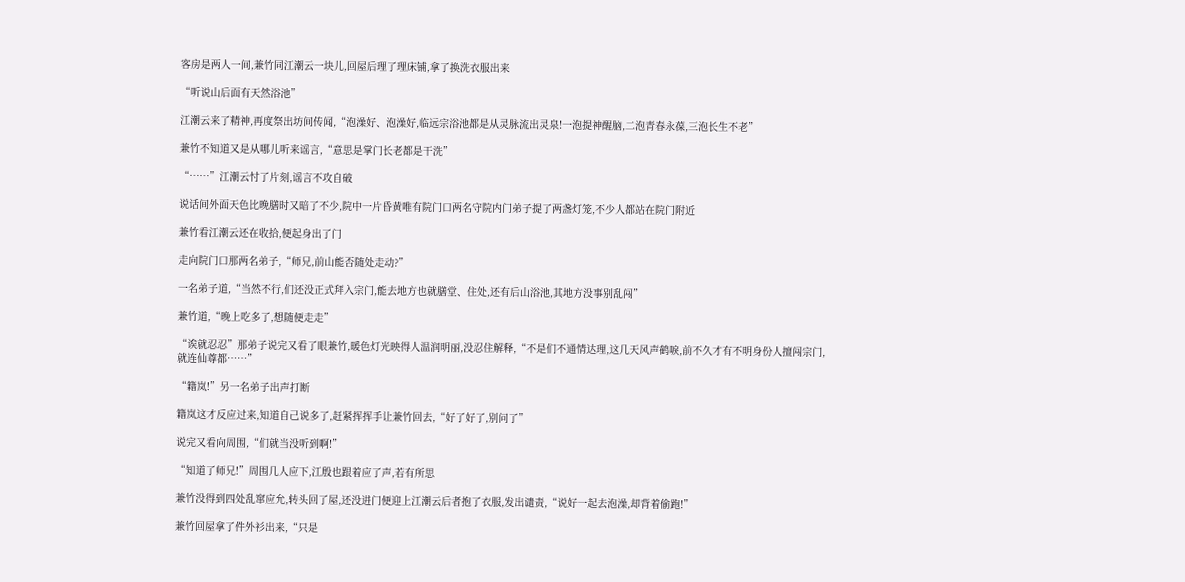客房是两人一间,兼竹同江潮云一块儿,回屋后理了理床铺,拿了换洗衣服出来

“听说山后面有天然浴池”

江潮云来了精神,再度祭出坊间传闻,“泡澡好、泡澡好,临远宗浴池都是从灵脉流出灵泉!一泡提神醒脑,二泡青春永葆,三泡长生不老”

兼竹不知道又是从哪儿听来谣言,“意思是掌门长老都是干洗”

“……”江潮云忖了片刻,谣言不攻自破

说话间外面天色比晚膳时又暗了不少,院中一片昏黄唯有院门口两名守院内门弟子提了两盏灯笼,不少人都站在院门附近

兼竹看江潮云还在收拾,便起身出了门

走向院门口那两名弟子,“师兄,前山能否随处走动?”

一名弟子道,“当然不行,们还没正式拜入宗门,能去地方也就膳堂、住处,还有后山浴池,其地方没事别乱闯”

兼竹道,“晚上吃多了,想随便走走”

“诶就忍忍”那弟子说完又看了眼兼竹,暖色灯光映得人温润明丽,没忍住解释,“不是们不通情达理,这几天风声鹤唳,前不久才有不明身份人擅闯宗门,就连仙尊都……”

“籍岚!”另一名弟子出声打断

籍岚这才反应过来,知道自己说多了,赶紧挥挥手让兼竹回去,“好了好了,别问了”

说完又看向周围,“们就当没听到啊!”

“知道了师兄!”周围几人应下,江殷也跟着应了声,若有所思

兼竹没得到四处乱窜应允,转头回了屋,还没进门便迎上江潮云后者抱了衣服,发出谴责,“说好一起去泡澡,却背着偷跑!”

兼竹回屋拿了件外衫出来,“只是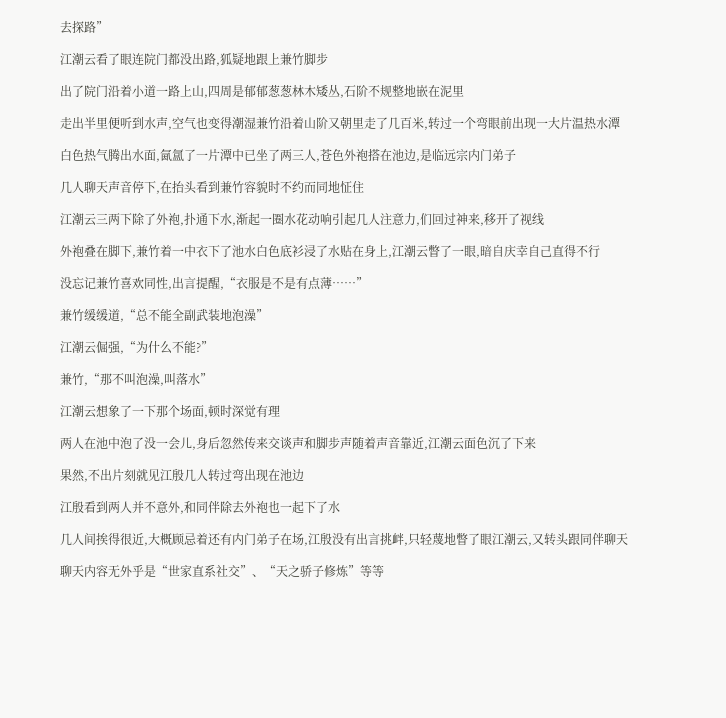去探路”

江潮云看了眼连院门都没出路,狐疑地跟上兼竹脚步

出了院门沿着小道一路上山,四周是郁郁葱葱林木矮丛,石阶不规整地嵌在泥里

走出半里便听到水声,空气也变得潮湿兼竹沿着山阶又朝里走了几百米,转过一个弯眼前出现一大片温热水潭

白色热气腾出水面,氤氲了一片潭中已坐了两三人,苍色外袍搭在池边,是临远宗内门弟子

几人聊天声音停下,在抬头看到兼竹容貌时不约而同地怔住

江潮云三两下除了外袍,扑通下水,渐起一圈水花动响引起几人注意力,们回过神来,移开了视线

外袍叠在脚下,兼竹着一中衣下了池水白色底衫浸了水贴在身上,江潮云瞥了一眼,暗自庆幸自己直得不行

没忘记兼竹喜欢同性,出言提醒,“衣服是不是有点薄……”

兼竹缓缓道,“总不能全副武装地泡澡”

江潮云倔强,“为什么不能?”

兼竹,“那不叫泡澡,叫落水”

江潮云想象了一下那个场面,顿时深觉有理

两人在池中泡了没一会儿,身后忽然传来交谈声和脚步声随着声音靠近,江潮云面色沉了下来

果然,不出片刻就见江殷几人转过弯出现在池边

江殷看到两人并不意外,和同伴除去外袍也一起下了水

几人间挨得很近,大概顾忌着还有内门弟子在场,江殷没有出言挑衅,只轻蔑地瞥了眼江潮云,又转头跟同伴聊天

聊天内容无外乎是“世家直系社交”、“天之骄子修炼”等等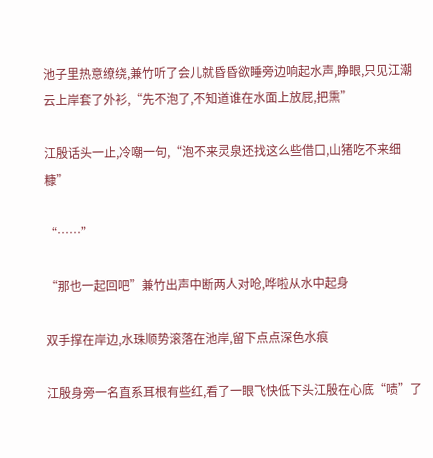池子里热意缭绕,兼竹听了会儿就昏昏欲睡旁边响起水声,睁眼,只见江潮云上岸套了外衫,“先不泡了,不知道谁在水面上放屁,把熏”

江殷话头一止,冷嘲一句,“泡不来灵泉还找这么些借口,山猪吃不来细糠”

“……”

“那也一起回吧”兼竹出声中断两人对呛,哗啦从水中起身

双手撑在岸边,水珠顺势滚落在池岸,留下点点深色水痕

江殷身旁一名直系耳根有些红,看了一眼飞快低下头江殷在心底“啧”了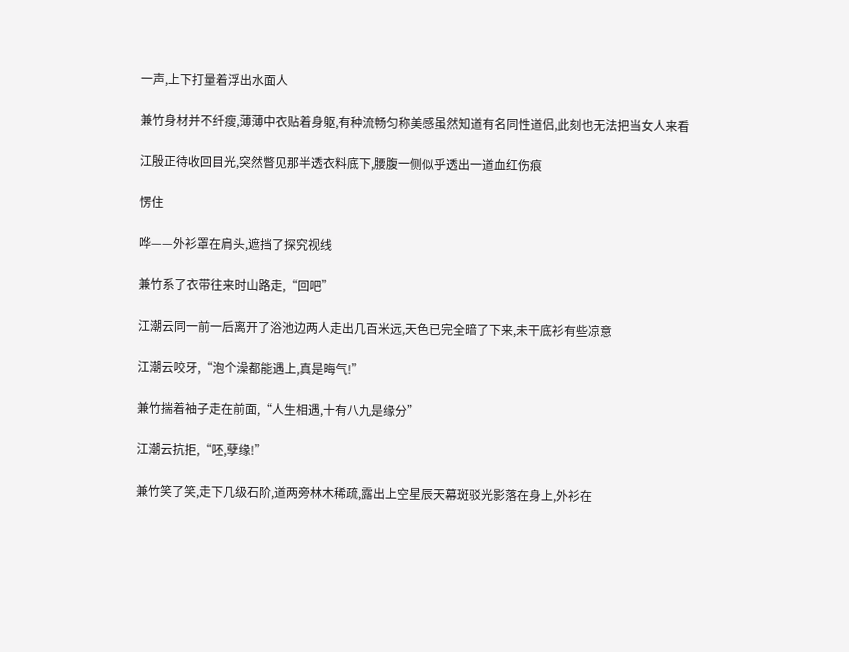一声,上下打量着浮出水面人

兼竹身材并不纤瘦,薄薄中衣贴着身躯,有种流畅匀称美感虽然知道有名同性道侣,此刻也无法把当女人来看

江殷正待收回目光,突然瞥见那半透衣料底下,腰腹一侧似乎透出一道血红伤痕

愣住

哗——外衫罩在肩头,遮挡了探究视线

兼竹系了衣带往来时山路走,“回吧”

江潮云同一前一后离开了浴池边两人走出几百米远,天色已完全暗了下来,未干底衫有些凉意

江潮云咬牙,“泡个澡都能遇上,真是晦气!”

兼竹揣着袖子走在前面,“人生相遇,十有八九是缘分”

江潮云抗拒,“呸,孽缘!”

兼竹笑了笑,走下几级石阶,道两旁林木稀疏,露出上空星辰天幕斑驳光影落在身上,外衫在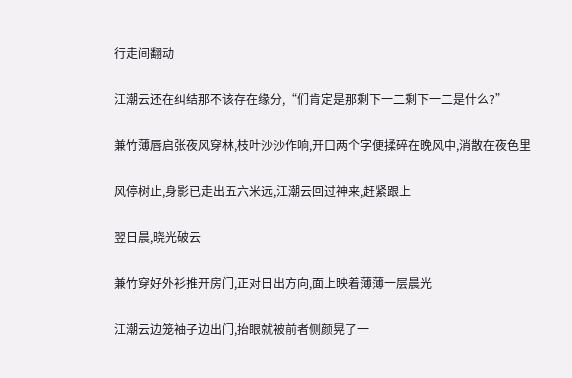行走间翻动

江潮云还在纠结那不该存在缘分,“们肯定是那剩下一二剩下一二是什么?”

兼竹薄唇启张夜风穿林,枝叶沙沙作响,开口两个字便揉碎在晚风中,消散在夜色里

风停树止,身影已走出五六米远,江潮云回过神来,赶紧跟上

翌日晨,晓光破云

兼竹穿好外衫推开房门,正对日出方向,面上映着薄薄一层晨光

江潮云边笼袖子边出门,抬眼就被前者侧颜晃了一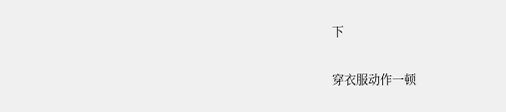下

穿衣服动作一顿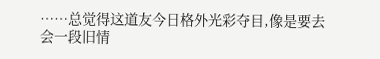……总觉得这道友今日格外光彩夺目,像是要去会一段旧情